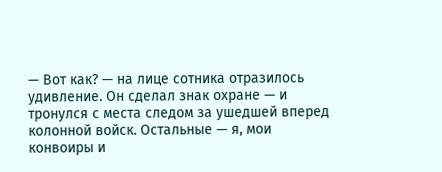— Вот как? — на лице сотника отразилось удивление. Он сделал знак охране — и тронулся с места следом за ушедшей вперед колонной войск. Остальные — я, мои конвоиры и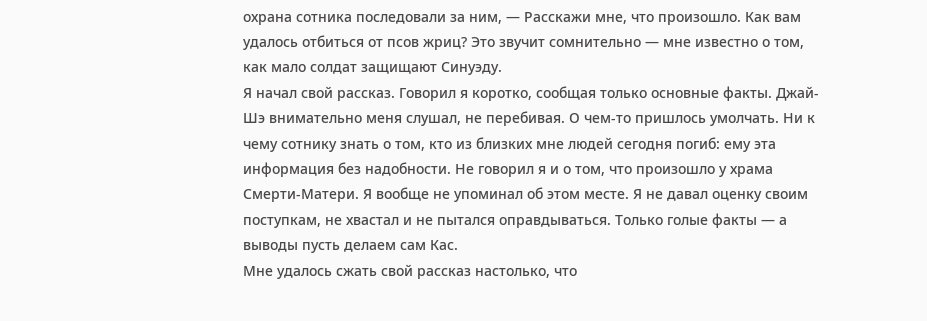охрана сотника последовали за ним, — Расскажи мне, что произошло. Как вам удалось отбиться от псов жриц? Это звучит сомнительно — мне известно о том, как мало солдат защищают Синуэду.
Я начал свой рассказ. Говорил я коротко, сообщая только основные факты. Джай-Шэ внимательно меня слушал, не перебивая. О чем-то пришлось умолчать. Ни к чему сотнику знать о том, кто из близких мне людей сегодня погиб: ему эта информация без надобности. Не говорил я и о том, что произошло у храма Смерти-Матери. Я вообще не упоминал об этом месте. Я не давал оценку своим поступкам, не хвастал и не пытался оправдываться. Только голые факты — а выводы пусть делаем сам Кас.
Мне удалось сжать свой рассказ настолько, что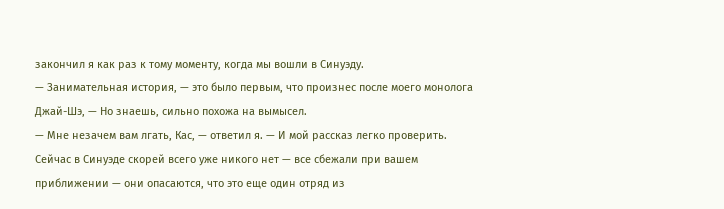закончил я как раз к тому моменту, когда мы вошли в Синуэду.
— Занимательная история, — это было первым, что произнес после моего монолога Джай-Шэ, — Но знаешь, сильно похожа на вымысел.
— Мне незачем вам лгать, Кас, — ответил я. — И мой рассказ легко проверить. Сейчас в Синуэде скорей всего уже никого нет — все сбежали при вашем приближении — они опасаются, что это еще один отряд из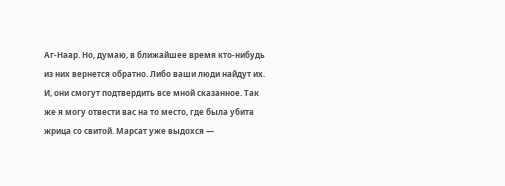Аг-Наар. Но, думаю, в ближайшее время кто-нибудь из них вернется обратно. Либо ваши люди найдут их. И, они смогут подтвердить все мной сказанное. Так же я могу отвести вас на то место, где была убита жрица со свитой. Марсат уже выдохся —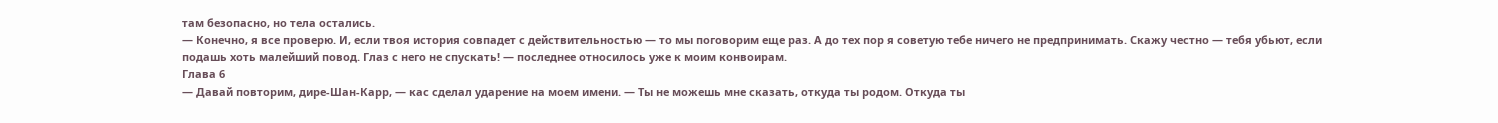там безопасно, но тела остались.
— Конечно, я все проверю. И, если твоя история совпадет с действительностью — то мы поговорим еще раз. А до тех пор я советую тебе ничего не предпринимать. Скажу честно — тебя убьют, если подашь хоть малейший повод. Глаз с него не спускать! — последнее относилось уже к моим конвоирам.
Глава 6
— Давай повторим, дире-Шан-Карр, — кас сделал ударение на моем имени. — Ты не можешь мне сказать, откуда ты родом. Откуда ты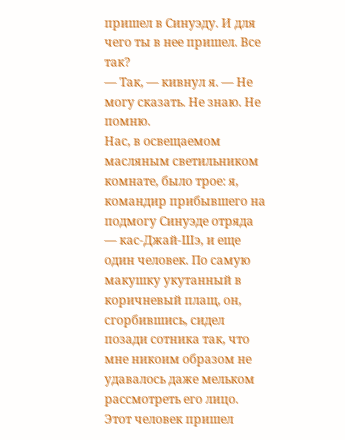пришел в Синуэду. И для чего ты в нее пришел. Все так?
— Так, — кивнул я. — Не могу сказать. Не знаю. Не помню.
Нас, в освещаемом масляным светильником комнате, было трое: я, командир прибывшего на подмогу Синуэде отряда — кас-Джай-Шэ, и еще один человек. По самую макушку укутанный в коричневый плащ, он, сгорбившись, сидел позади сотника так, что мне никоим образом не удавалось даже мельком рассмотреть его лицо. Этот человек пришел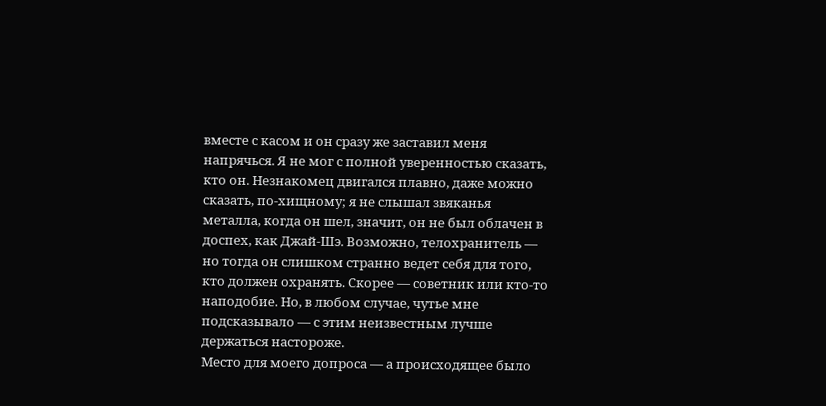вместе с касом и он сразу же заставил меня напрячься. Я не мог с полной уверенностью сказать, кто он. Незнакомец двигался плавно, даже можно сказать, по-хищному; я не слышал звяканья металла, когда он шел, значит, он не был облачен в доспех, как Джай-Шэ. Возможно, телохранитель — но тогда он слишком странно ведет себя для того, кто должен охранять. Скорее — советник или кто-то наподобие. Но, в любом случае, чутье мне подсказывало — с этим неизвестным лучше держаться настороже.
Место для моего допроса — а происходящее было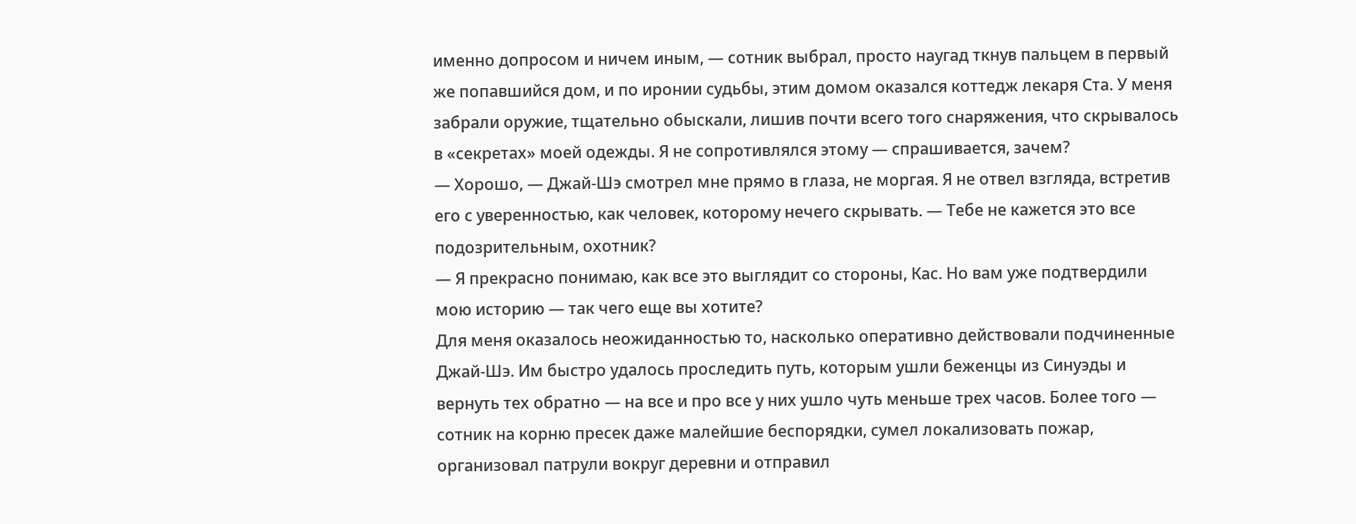именно допросом и ничем иным, — сотник выбрал, просто наугад ткнув пальцем в первый же попавшийся дом, и по иронии судьбы, этим домом оказался коттедж лекаря Ста. У меня забрали оружие, тщательно обыскали, лишив почти всего того снаряжения, что скрывалось в «секретах» моей одежды. Я не сопротивлялся этому — спрашивается, зачем?
— Хорошо, — Джай-Шэ смотрел мне прямо в глаза, не моргая. Я не отвел взгляда, встретив его с уверенностью, как человек, которому нечего скрывать. — Тебе не кажется это все подозрительным, охотник?
— Я прекрасно понимаю, как все это выглядит со стороны, Кас. Но вам уже подтвердили мою историю — так чего еще вы хотите?
Для меня оказалось неожиданностью то, насколько оперативно действовали подчиненные Джай-Шэ. Им быстро удалось проследить путь, которым ушли беженцы из Синуэды и вернуть тех обратно — на все и про все у них ушло чуть меньше трех часов. Более того — сотник на корню пресек даже малейшие беспорядки, сумел локализовать пожар, организовал патрули вокруг деревни и отправил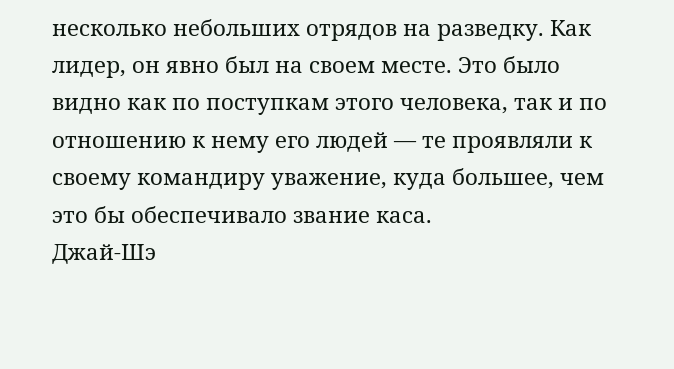несколько небольших отрядов на разведку. Как лидер, он явно был на своем месте. Это было видно как по поступкам этого человека, так и по отношению к нему его людей — те проявляли к своему командиру уважение, куда большее, чем это бы обеспечивало звание каса.
Джай-Шэ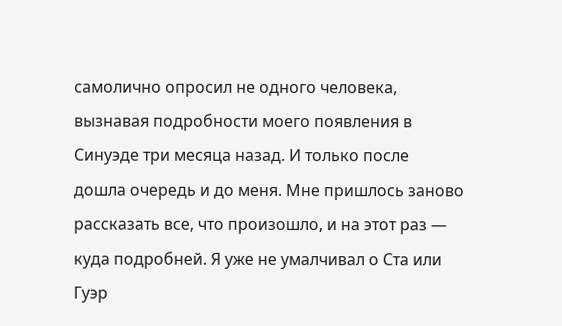самолично опросил не одного человека, вызнавая подробности моего появления в Синуэде три месяца назад. И только после дошла очередь и до меня. Мне пришлось заново рассказать все, что произошло, и на этот раз — куда подробней. Я уже не умалчивал о Ста или Гуэр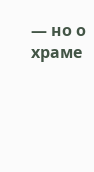— но о храме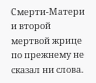Смерти-Матери и второй мертвой жрице по прежнему не сказал ни слова.